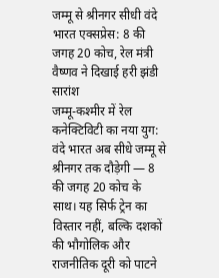जम्मू से श्रीनगर सीधी वंदे भारत एक्सप्रेस: 8 की जगह 20 कोच, रेल मंत्री वैष्णव ने दिखाई हरी झंडी
सारांश
जम्मू-कश्मीर में रेल कनेक्टिविटी का नया युग: वंदे भारत अब सीधे जम्मू से श्रीनगर तक दौड़ेगी — 8 की जगह 20 कोच के साथ। यह सिर्फ ट्रेन का विस्तार नहीं, बल्कि दशकों की भौगोलिक और राजनीतिक दूरी को पाटने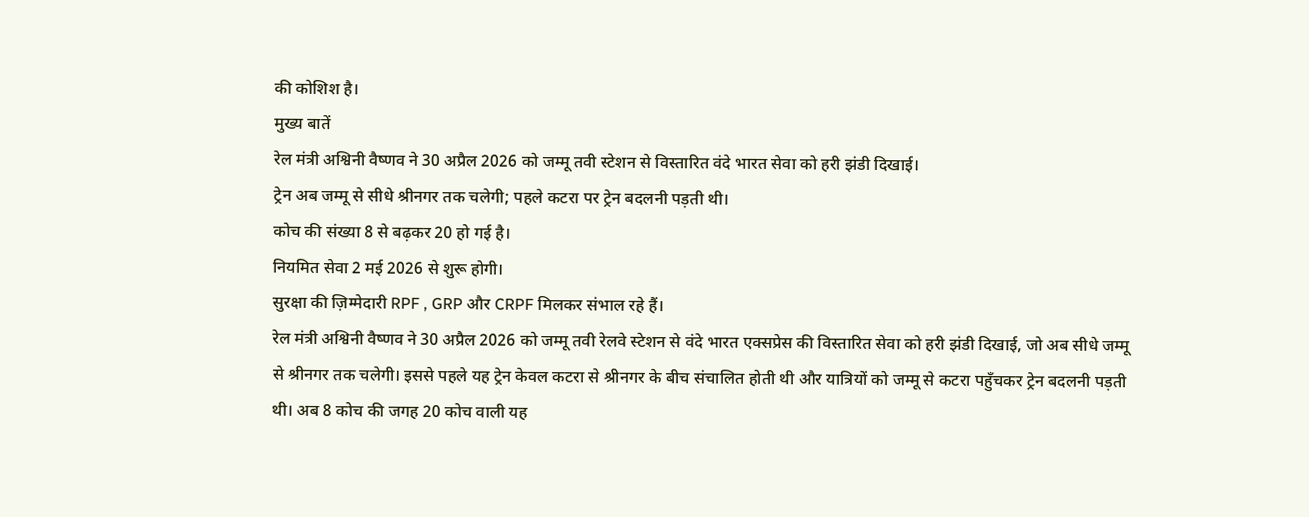की कोशिश है।
मुख्य बातें
रेल मंत्री अश्विनी वैष्णव ने 30 अप्रैल 2026 को जम्मू तवी स्टेशन से विस्तारित वंदे भारत सेवा को हरी झंडी दिखाई।
ट्रेन अब जम्मू से सीधे श्रीनगर तक चलेगी; पहले कटरा पर ट्रेन बदलनी पड़ती थी।
कोच की संख्या 8 से बढ़कर 20 हो गई है।
नियमित सेवा 2 मई 2026 से शुरू होगी।
सुरक्षा की ज़िम्मेदारी RPF , GRP और CRPF मिलकर संभाल रहे हैं।
रेल मंत्री अश्विनी वैष्णव ने 30 अप्रैल 2026 को जम्मू तवी रेलवे स्टेशन से वंदे भारत एक्सप्रेस की विस्तारित सेवा को हरी झंडी दिखाई, जो अब सीधे जम्मू से श्रीनगर तक चलेगी। इससे पहले यह ट्रेन केवल कटरा से श्रीनगर के बीच संचालित होती थी और यात्रियों को जम्मू से कटरा पहुँचकर ट्रेन बदलनी पड़ती थी। अब 8 कोच की जगह 20 कोच वाली यह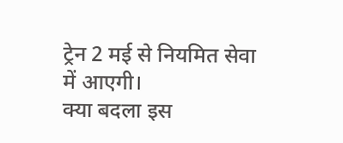ट्रेन 2 मई से नियमित सेवा में आएगी।
क्या बदला इस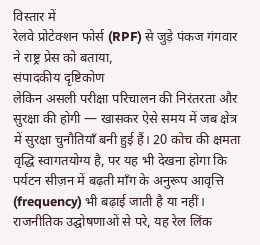विस्तार में
रेलवे प्रोटेक्शन फोर्स (RPF) से जुड़े पंकज गंगवार ने राष्ट्र प्रेस को बताया,
संपादकीय दृष्टिकोण
लेकिन असली परीक्षा परिचालन की निरंतरता और सुरक्षा की होगी — खासकर ऐसे समय में जब क्षेत्र में सुरक्षा चुनौतियाँ बनी हुई हैं। 20 कोच की क्षमता वृद्धि स्वागतयोग्य है, पर यह भी देखना होगा कि पर्यटन सीज़न में बढ़ती माँग के अनुरूप आवृत्ति (frequency) भी बढ़ाई जाती है या नहीं। राजनीतिक उद्घोषणाओं से परे, यह रेल लिंक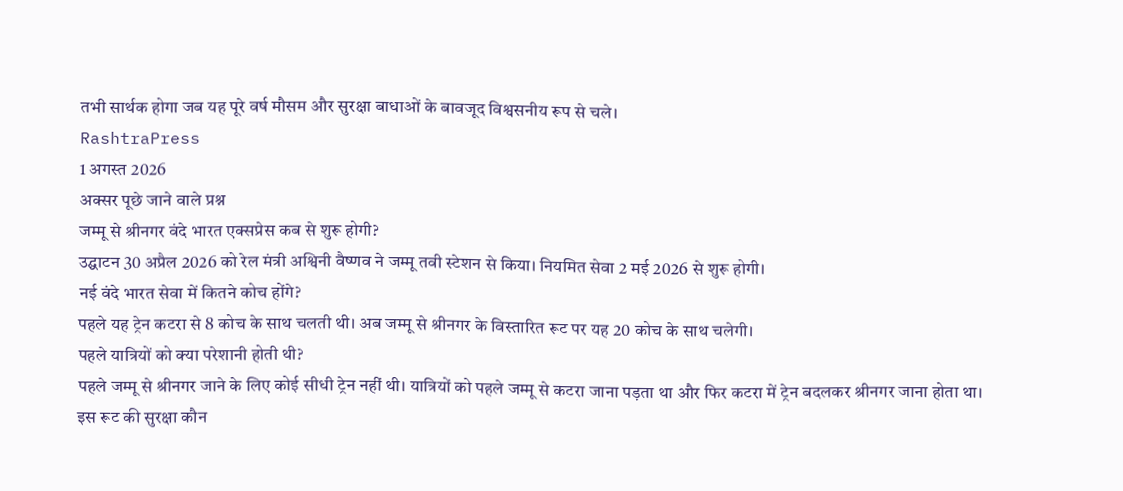तभी सार्थक होगा जब यह पूरे वर्ष मौसम और सुरक्षा बाधाओं के बावजूद विश्वसनीय रूप से चले।
RashtraPress
1 अगस्त 2026
अक्सर पूछे जाने वाले प्रश्न
जम्मू से श्रीनगर वंदे भारत एक्सप्रेस कब से शुरू होगी?
उद्घाटन 30 अप्रैल 2026 को रेल मंत्री अश्विनी वैष्णव ने जम्मू तवी स्टेशन से किया। नियमित सेवा 2 मई 2026 से शुरू होगी।
नई वंदे भारत सेवा में कितने कोच होंगे?
पहले यह ट्रेन कटरा से 8 कोच के साथ चलती थी। अब जम्मू से श्रीनगर के विस्तारित रूट पर यह 20 कोच के साथ चलेगी।
पहले यात्रियों को क्या परेशानी होती थी?
पहले जम्मू से श्रीनगर जाने के लिए कोई सीधी ट्रेन नहीं थी। यात्रियों को पहले जम्मू से कटरा जाना पड़ता था और फिर कटरा में ट्रेन बदलकर श्रीनगर जाना होता था।
इस रूट की सुरक्षा कौन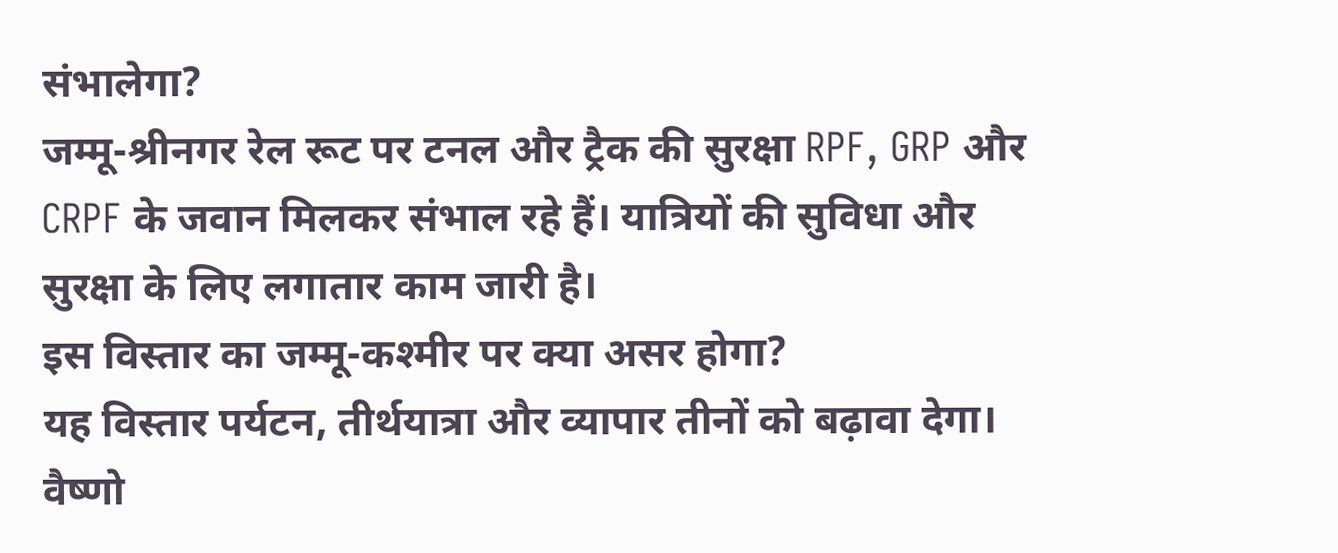संभालेगा?
जम्मू-श्रीनगर रेल रूट पर टनल और ट्रैक की सुरक्षा RPF, GRP और CRPF के जवान मिलकर संभाल रहे हैं। यात्रियों की सुविधा और सुरक्षा के लिए लगातार काम जारी है।
इस विस्तार का जम्मू-कश्मीर पर क्या असर होगा?
यह विस्तार पर्यटन, तीर्थयात्रा और व्यापार तीनों को बढ़ावा देगा। वैष्णो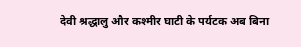देवी श्रद्धालु और कश्मीर घाटी के पर्यटक अब बिना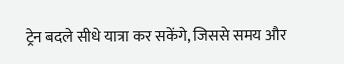ट्रेन बदले सीधे यात्रा कर सकेंगे, जिससे समय और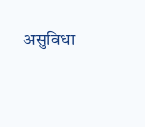असुविधा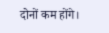दोनों कम होंगे।